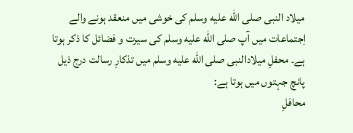میلاد النبی صلى الله عليه وسلم کی خوشی میں منعقد ہونے والے اِجتماعات میں آپ صلى الله عليه وسلم کی سیرت و فضائل کا ذکر ہوتا ہے۔ محفلِ میلادالنبی صلى الله عليه وسلم میں تذکارِ رسالت درج ذیل پانچ جہتوں میں ہوتا ہے:
محافلِ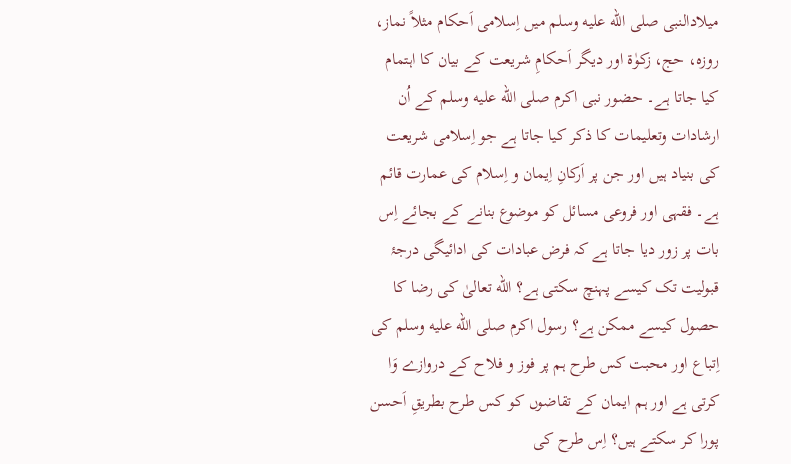میلادالنبی صلى الله عليه وسلم میں اِسلامی اَحکام مثلاً نماز، روزہ، حج، زکوٰۃ اور دیگر اَحکامِ شریعت کے بیان کا اہتمام کیا جاتا ہے۔ حضور نبی اکرم صلى الله عليه وسلم کے اُن ارشادات وتعلیمات کا ذکر کیا جاتا ہے جو اِسلامی شریعت کی بنیاد ہیں اور جن پر اَرکانِ اِیمان و اِسلام کی عمارت قائم ہے۔ فقہی اور فروعی مسائل کو موضوع بنانے کے بجائے اِس بات پر زور دیا جاتا ہے کہ فرض عبادات کی ادائیگی درجۂ قبولیت تک کیسے پہنچ سکتی ہے؟ الله تعالیٰ کی رضا کا حصول کیسے ممکن ہے؟ رسول اکرم صلى الله عليه وسلم کی اِتباع اور محبت کس طرح ہم پر فوز و فلاح کے دروازے وَا کرتی ہے اور ہم ایمان کے تقاضوں کو کس طرح بطریقِ اَحسن پورا کر سکتے ہیں؟ اِس طرح کی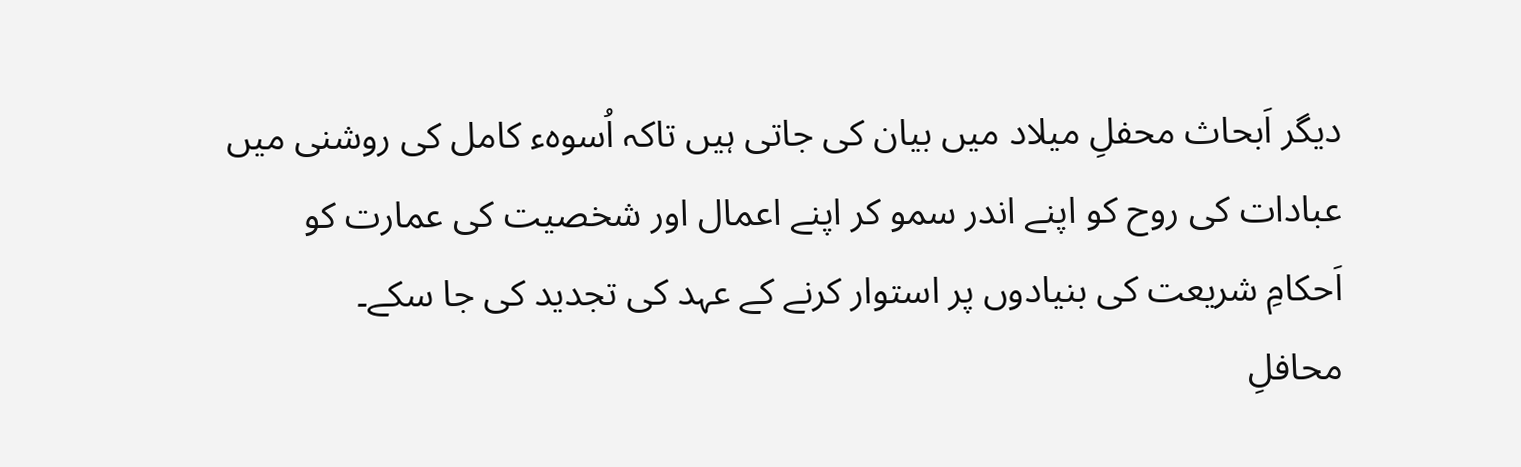دیگر اَبحاث محفلِ میلاد میں بیان کی جاتی ہیں تاکہ اُسوہء کامل کی روشنی میں عبادات کی روح کو اپنے اندر سمو کر اپنے اعمال اور شخصیت کی عمارت کو اَحکامِ شریعت کی بنیادوں پر استوار کرنے کے عہد کی تجدید کی جا سکے۔
محافلِ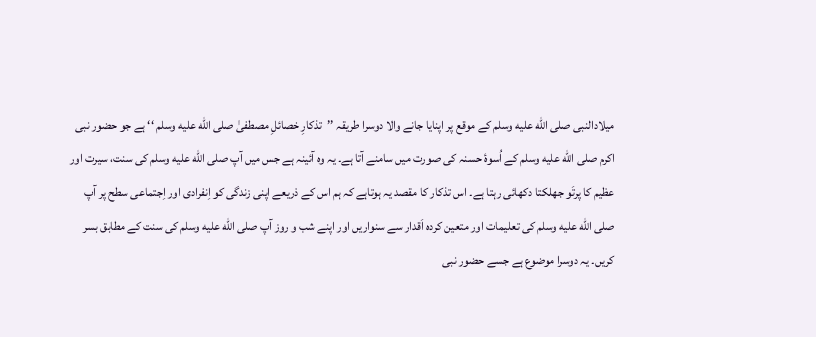میلادالنبی صلى الله عليه وسلم کے موقع پر اپنایا جانے والا دوسرا طریقہ ’’تذکارِ خصائلِ مصطفیٰ صلى الله عليه وسلم ‘‘ ہے جو حضور نبی اکرم صلى الله عليه وسلم کے اُسوۂ حسنہ کی صورت میں سامنے آتا ہے۔ یہ وہ آئینہ ہے جس میں آپ صلى الله عليه وسلم کی سنت، سیرت اور عظیم کا پرتَو جھلکتا دکھائی رہتا ہے۔ اس تذکار کا مقصد یہ ہوتاہے کہ ہم اس کے ذریعے اپنی زندگی کو اِنفرادی اور اِجتماعی سطح پر آپ صلى الله عليه وسلم کی تعلیمات اور متعین کردہ اَقدار سے سنواریں اور اپنے شب و روز آپ صلى الله عليه وسلم کی سنت کے مطابق بسر کریں۔ یہ دوسرا موضوع ہے جسے حضور نبی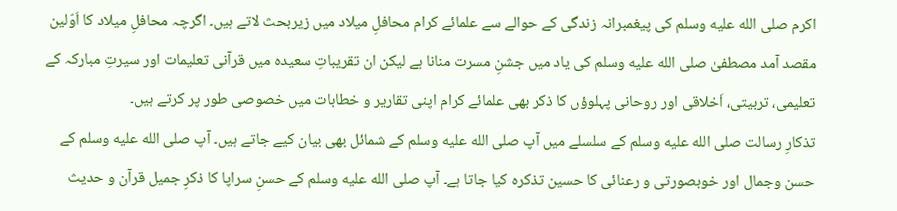اکرم صلى الله عليه وسلم کی پیغمبرانہ زندگی کے حوالے سے علمائے کرام محافلِ میلاد میں زیربحث لاتے ہیں۔ اگرچہ محافلِ میلاد کا اَوّلین مقصد آمد مصطفیٰ صلى الله عليه وسلم کی یاد میں جشنِ مسرت منانا ہے لیکن ان تقریباتِ سعیدہ میں قرآنی تعلیمات اور سیرتِ مبارکہ کے تعلیمی، تربیتی، اَخلاقی اور روحانی پہلوؤں کا ذکر بھی علمائے کرام اپنی تقاریر و خطابات میں خصوصی طور پر کرتے ہیں۔
تذکارِ رسالت صلى الله عليه وسلم کے سلسلے میں آپ صلى الله عليه وسلم کے شمائل بھی بیان کیے جاتے ہیں۔ آپ صلى الله عليه وسلم کے حسن وجمال اور خوبصورتی و رعنائی کا حسین تذکرہ کیا جاتا ہے۔ آپ صلى الله عليه وسلم کے حسنِ سراپا کا ذکرِ جمیل قرآن و حدیث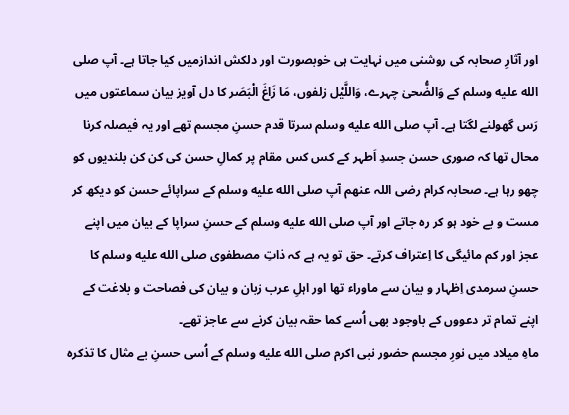اور آثارِ صحابہ کی روشنی میں نہایت ہی خوبصورت اور دلکش اندازمیں کیا جاتا ہے۔ آپ صلى الله عليه وسلم کے وَالضُّحیٰ چہرے، وَاللَّیْل زلفوں، مَا زَاغَ الْبَصَر کا دل آویز بیان سماعتوں میں رَس گھولنے لگتا ہے۔ آپ صلى الله عليه وسلم سرتا قدم حسنِ مجسم تھے اور یہ فیصلہ کرنا محال تھا کہ صوری حسن جسدِ اَطہر کے کس کس مقام پر کمالِ حسن کی کن کن بلندیوں کو چھو رہا ہے۔ صحابہ کرام رضی اللہ عنھم آپ صلى الله عليه وسلم کے سراپائے حسن کو دیکھ کر مست و بے خود ہو کر رہ جاتے اور آپ صلى الله عليه وسلم کے حسنِ سراپا کے بیان میں اپنے عجز اور کم مائیگی کا اِعتراف کرتے۔ حق تو یہ ہے کہ ذاتِ مصطفوی صلى الله عليه وسلم کا حسنِ سرمدی اِظہار و بیان سے ماوراء تھا اور اہلِ عرب زبان و بیان کی فصاحت و بلاغت کے اپنے تمام تر دعووں کے باوجود بھی اُسے کما حقہ بیان کرنے سے عاجز تھے۔
ماہِ میلاد میں نورِ مجسم حضور نبی اکرم صلى الله عليه وسلم کے اُسی حسنِ بے مثال کا تذکرہ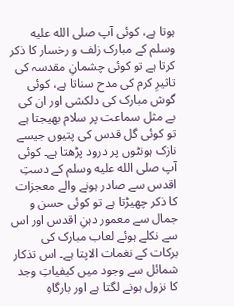ہوتا ہے، کوئی آپ صلى الله عليه وسلم کے مبارک زلف و رخسار کا ذکر کرتا ہے تو کوئی چشمانِ مقدسہ کی تاثیرِ کرم کی مدح سناتا ہے، کوئی گوش مبارک کی دلکشی اور ان کی بے مثل سماعت پر سلام بھیجتا ہے تو کوئی گل قدس کی پتیوں جیسے نازک ہونٹوں پر درود پڑھتا ہے۔ کوئی آپ صلى الله عليه وسلم کے دستِ اقدس سے صادر ہونے والے معجزات کا ذکر چھیڑتا ہے تو کوئی حسن و جمال سے معمور دہنِ اقدس اور اس سے نکلے ہوئے لعاب مبارک کی برکات کے نغمات الاپتا ہے۔ اس تذکار شمائل سے وجود میں کیفیاتِ وجد کا نزول ہونے لگتا ہے اور بارگاہِ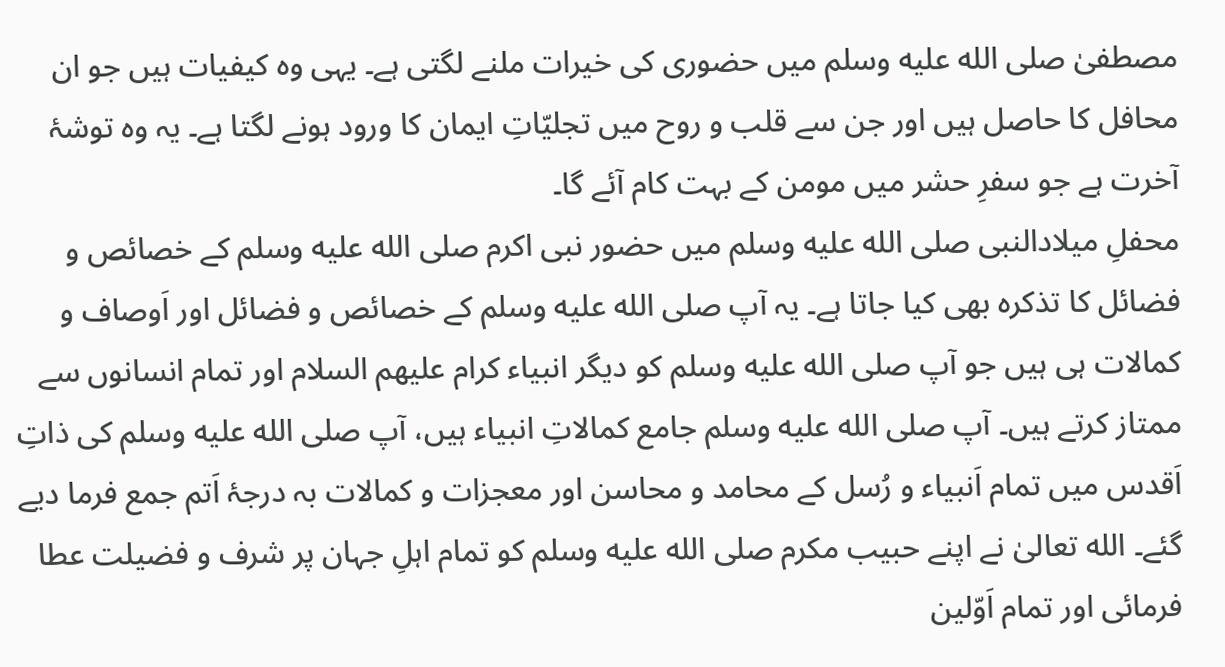مصطفیٰ صلى الله عليه وسلم میں حضوری کی خیرات ملنے لگتی ہے۔ یہی وہ کیفیات ہیں جو ان محافل کا حاصل ہیں اور جن سے قلب و روح میں تجليّاتِ ایمان کا ورود ہونے لگتا ہے۔ یہ وہ توشۂ آخرت ہے جو سفرِ حشر میں مومن کے بہت کام آئے گا۔
محفلِ میلادالنبی صلى الله عليه وسلم میں حضور نبی اکرم صلى الله عليه وسلم کے خصائص و فضائل کا تذکرہ بھی کیا جاتا ہے۔ یہ آپ صلى الله عليه وسلم کے خصائص و فضائل اور اَوصاف و کمالات ہی ہیں جو آپ صلى الله عليه وسلم کو دیگر انبیاء کرام علیھم السلام اور تمام انسانوں سے ممتاز کرتے ہیں۔ آپ صلى الله عليه وسلم جامع کمالاتِ انبیاء ہیں، آپ صلى الله عليه وسلم کی ذاتِ اَقدس میں تمام اَنبیاء و رُسل کے محامد و محاسن اور معجزات و کمالات بہ درجۂ اَتم جمع فرما دیے گئے۔ الله تعالیٰ نے اپنے حبیب مکرم صلى الله عليه وسلم کو تمام اہلِ جہان پر شرف و فضیلت عطا فرمائی اور تمام اَوّلین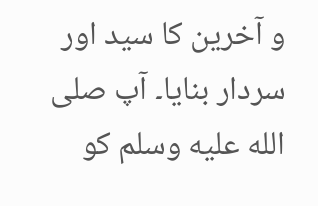و آخرین کا سید اور سردار بنایا۔ آپ صلى الله عليه وسلم کو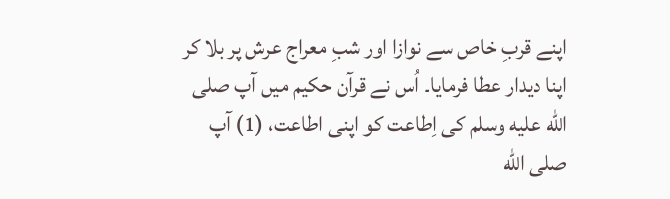اپنے قربِ خاص سے نوازا اور شبِ معراج عرش پر بلا کر اپنا دیدار عطا فرمایا۔ اُس نے قرآن حکیم میں آپ صلى الله عليه وسلم کی اِطاعت کو اپنی اطاعت، (1) آپ صلى الله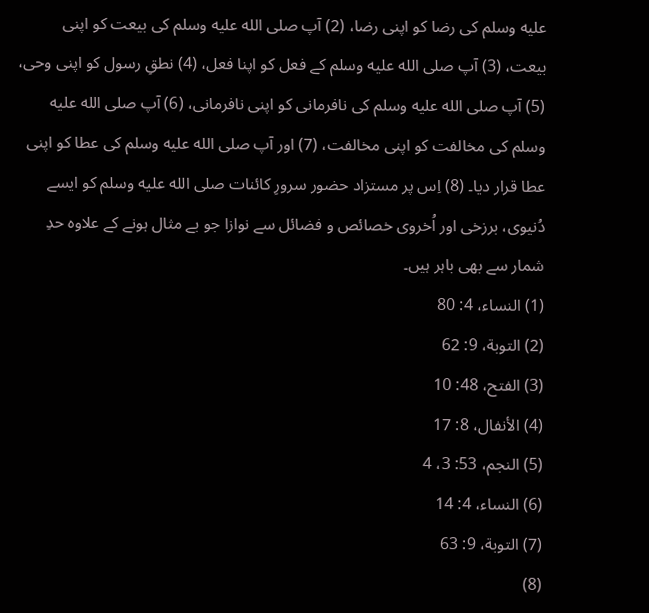عليه وسلم کی رضا کو اپنی رضا، (2) آپ صلى الله عليه وسلم کی بیعت کو اپنی بیعت، (3) آپ صلى الله عليه وسلم کے فعل کو اپنا فعل، (4) نطقِ رسول کو اپنی وحی، (5) آپ صلى الله عليه وسلم کی نافرمانی کو اپنی نافرمانی، (6) آپ صلى الله عليه وسلم کی مخالفت کو اپنی مخالفت، (7) اور آپ صلى الله عليه وسلم کی عطا کو اپنی عطا قرار دیا۔ (8) اِس پر مستزاد حضور سرورِ کائنات صلى الله عليه وسلم کو ایسے دُنیوی، برزخی اور اُخروی خصائص و فضائل سے نوازا جو بے مثال ہونے کے علاوہ حدِ شمار سے بھی باہر ہیں۔
(1) النساء، 4: 80
(2) التوبة، 9: 62
(3) الفتح، 48: 10
(4) الأنفال، 8: 17
(5) النجم، 53: 3، 4
(6) النساء، 4: 14
(7) التوبة، 9: 63
(8)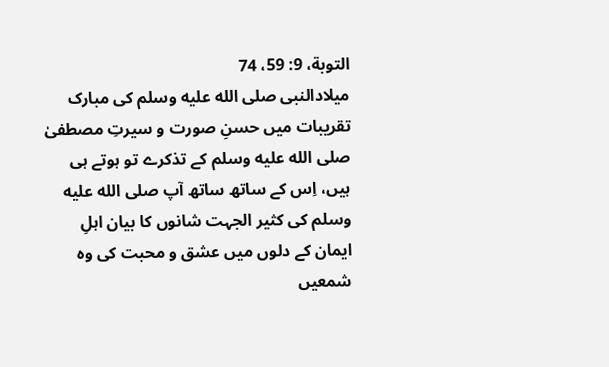التوبة، 9: 59، 74
میلادالنبی صلى الله عليه وسلم کی مبارک تقریبات میں حسنِ صورت و سیرتِ مصطفیٰ صلى الله عليه وسلم کے تذکرے تو ہوتے ہی ہیں، اِس کے ساتھ ساتھ آپ صلى الله عليه وسلم کی کثیر الجہت شانوں کا بیان اہلِ ایمان کے دلوں میں عشق و محبت کی وہ شمعیں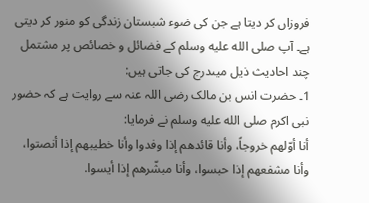فروزاں کر دیتا ہے جن کی ضوء شبستان زندگی کو منور کر دیتی ہے۔ آپ صلى الله عليه وسلم کے فضائل و خصائص پر مشتمل چند احادیث ذیل میںدرج کی جاتی ہیں:
1۔ حضرت انس بن مالک رضی اللہ عنہ سے روایت ہے کہ حضور نبی اکرم صلى الله عليه وسلم نے فرمایا:
أنا أوّلهم خروجاً، وأنا قائدهم إذا وفدوا وأنا خطيبهم إذا أنصتوا، وأنا مشفعهم إذا حبسوا، وأنا مبشّرهم إذا أيسوا.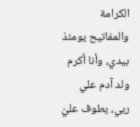الکرامة والمفاتيح يومئذ بيدي، وأنا أکرم ولد آدم علي ربي، يطوف عليّ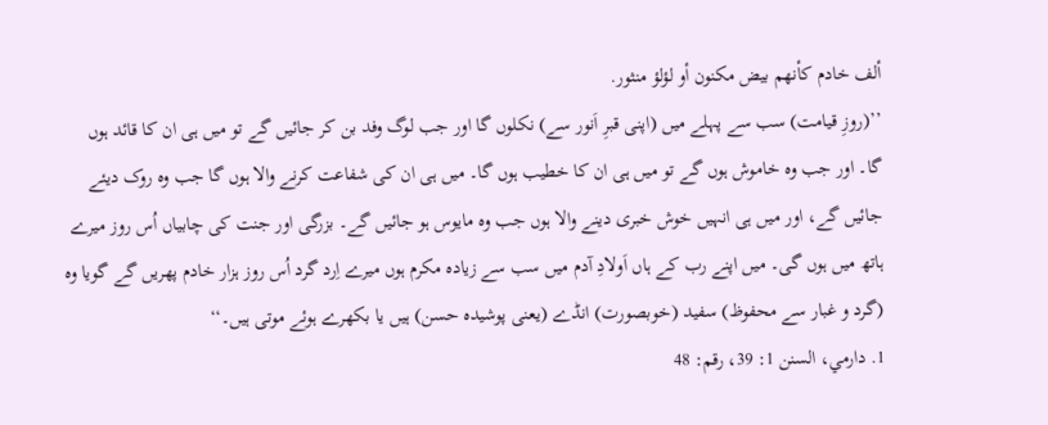ألف خادم کأنهم بيض مکنون أو لؤلؤ منثور.
’’(روزِ قیامت) سب سے پہلے میں (اپنی قبرِ اَنور سے) نکلوں گا اور جب لوگ وفد بن کر جائیں گے تو میں ہی ان کا قائد ہوں گا۔ اور جب وہ خاموش ہوں گے تو میں ہی ان کا خطیب ہوں گا۔ میں ہی ان کی شفاعت کرنے والا ہوں گا جب وہ روک دیئے جائیں گے، اور میں ہی انہیں خوش خبری دینے والا ہوں جب وہ مایوس ہو جائیں گے۔ بزرگی اور جنت کی چابیاں اُس روز میرے ہاتھ میں ہوں گی۔ میں اپنے رب کے ہاں اَولادِ آدم میں سب سے زیادہ مکرم ہوں میرے اِرد گرد اُس روز ہزار خادم پھریں گے گویا وہ (گرد و غبار سے محفوظ) سفید (خوبصورت) انڈے (یعنی پوشیدہ حسن) ہیں یا بکھرے ہوئے موتی ہیں۔‘‘
1. دارمي، السنن 1: 39، رقم: 48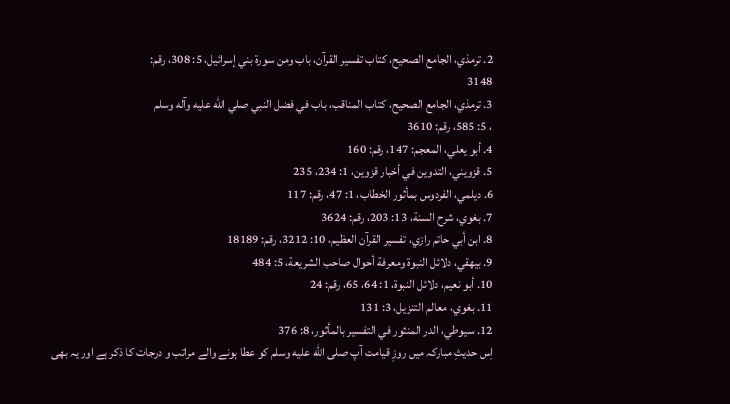2. ترمذي، الجامع الصحيح، کتاب تفسير القرآن، باب ومن سورة بني إسرائيل، 5: 308، رقم:
3148
3. ترمذي، الجامع الصحيح، کتاب المناقب، باب في فضل النبي صلي الله عليه وآله وسلم
، 5: 585، رقم: 3610
4. أبو يعلي، المعجم: 147، رقم: 160
5. قزويني، التدوين في أخبار قزوين، 1: 234، 235
6. ديلمي، الفردوس بمأثور الخطاب، 1: 47، رقم: 117
7. بغوي، شرح السنة، 13: 203، رقم: 3624
8. ابن أبي حاتم رازي، تفسير القرآن العظيم، 10: 3212، رقم: 18189
9. بيهقي، دلائل النبوة ومعرفة أحوال صاحب الشريعة، 5: 484
10. أبو نعيم، دلائل النبوة، 1: 64، 65، رقم: 24
11. بغوي، معالم التنزيل، 3: 131
12. سيوطي، الدر المنثور في التفسير بالمأثور، 8: 376
اِس حدیثِ مبارکہ میں روزِ قیامت آپ صلى الله عليه وسلم کو عطا ہونے والے مراتب و درجات کا ذکر ہے اور یہ بھی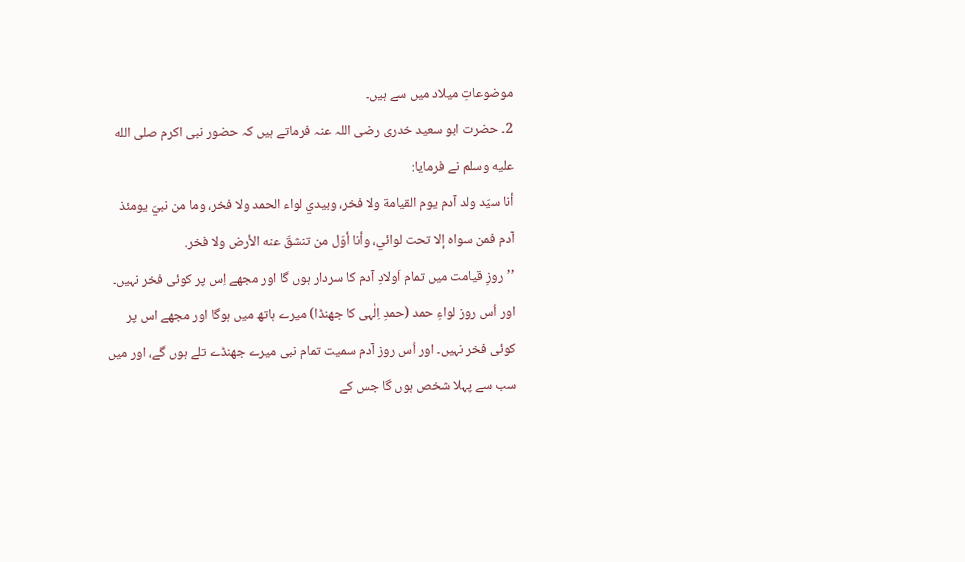موضوعاتِ میلاد میں سے ہیں۔
2۔ حضرت ابو سعید خدری رضی اللہ عنہ فرماتے ہیں کہ حضور نبی اکرم صلى الله عليه وسلم نے فرمایا:
أنا سيّد ولد آدم يوم القيامة ولا فخر، وبيدي لواء الحمد ولا فخر، وما من نبيّ يومئذ آدم فمن سواه إلا تحت لوائي، وأنا أوّل من تنشقّ عنه الأرض ولا فخر.
’’روزِ قیامت میں تمام اَولادِ آدم کا سردار ہوں گا اور مجھے اِس پر کوئی فخر نہیں۔ اور اُس روز لواءِ حمد (حمدِ اِلٰہی کا جھنڈا) میرے ہاتھ میں ہوگا اور مجھے اس پر کوئی فخر نہیں۔ اور اُس روز آدم سمیت تمام نبی میرے جھنڈے تلے ہوں گے، اور میں سب سے پہلا شخص ہوں گا جس کے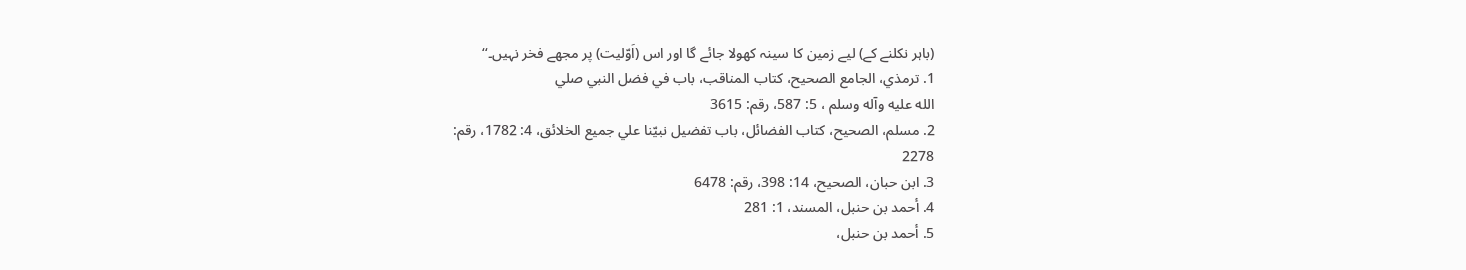(باہر نکلنے کے) لیے زمین کا سینہ کھولا جائے گا اور اس (اَوّلیت) پر مجھے فخر نہیں۔‘‘
1. ترمذي، الجامع الصحيح، کتاب المناقب، باب في فضل النبي صلي
الله عليه وآله وسلم ، 5: 587، رقم: 3615
2. مسلم، الصحيح، کتاب الفضائل، باب تفضيل نبيّنا علي جميع الخلائق، 4: 1782، رقم:
2278
3. ابن حبان، الصحيح، 14: 398، رقم: 6478
4. أحمد بن حنبل، المسند، 1: 281
5. أحمد بن حنبل،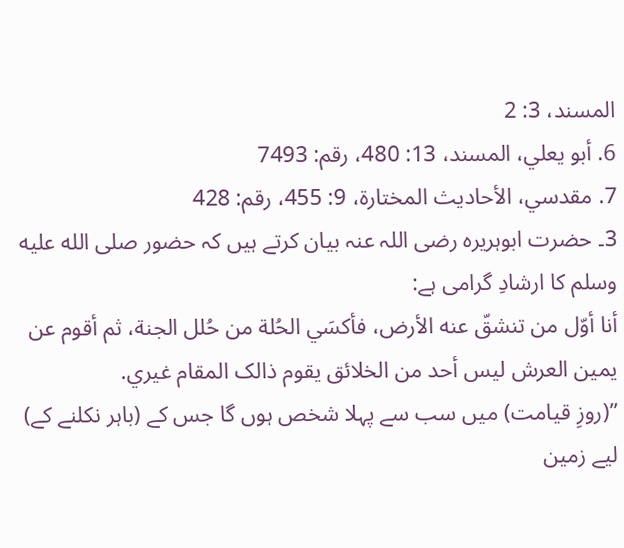المسند، 3: 2
6. أبو يعلي، المسند، 13: 480، رقم: 7493
7. مقدسي، الأحاديث المختارة، 9: 455، رقم: 428
3۔ حضرت ابوہریرہ رضی اللہ عنہ بیان کرتے ہیں کہ حضور صلى الله عليه وسلم کا ارشادِ گرامی ہے:
أنا أوّل من تنشقّ عنه الأرض، فأکسَي الحُلة من حُلل الجنة، ثم أقوم عن يمين العرش ليس أحد من الخلائق يقوم ذالک المقام غيري.
’’(روزِ قیامت) میں سب سے پہلا شخص ہوں گا جس کے (باہر نکلنے کے) لیے زمین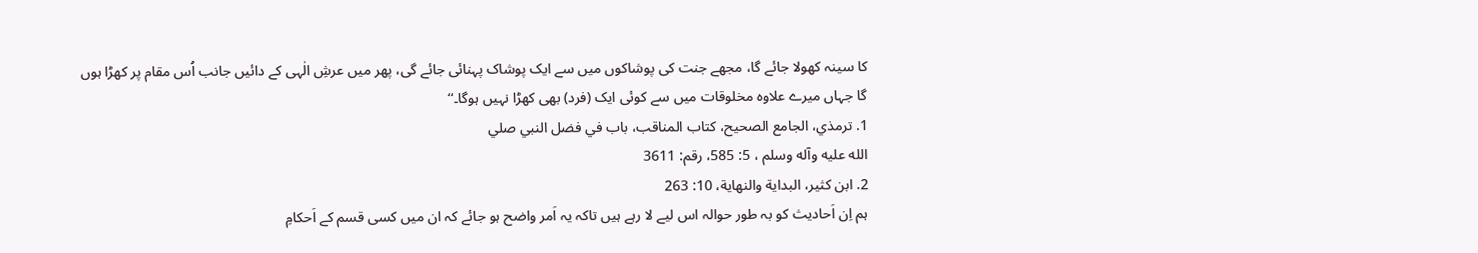کا سینہ کھولا جائے گا، مجھے جنت کی پوشاکوں میں سے ایک پوشاک پہنائی جائے گی، پھر میں عرشِ الٰہی کے دائیں جانب اُس مقام پر کھڑا ہوں گا جہاں میرے علاوہ مخلوقات میں سے کوئی ایک (فرد) بھی کھڑا نہیں ہوگا۔‘‘
1. ترمذي، الجامع الصحيح، کتاب المناقب، باب في فضل النبي صلي
الله عليه وآله وسلم ، 5: 585، رقم: 3611
2. ابن کثير، البداية والنهاية، 10: 263
ہم اِن اَحادیث کو بہ طور حوالہ اس لیے لا رہے ہیں تاکہ یہ اَمر واضح ہو جائے کہ ان میں کسی قسم کے اَحکامِ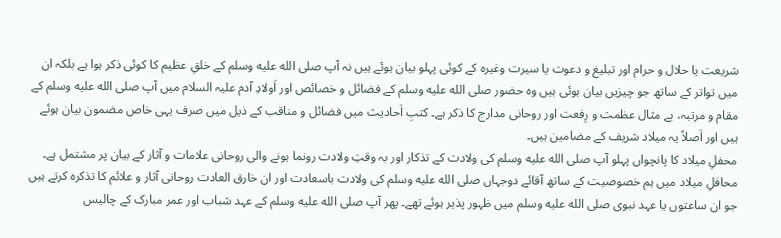شریعت یا حلال و حرام اور تبلیغ و دعوت یا سیرت وغیرہ کے کوئی پہلو بیان ہوئے ہیں نہ آپ صلى الله عليه وسلم کے خلقِ عظیم کا کوئی ذکر ہوا ہے بلکہ ان میں تواتر کے ساتھ جو چیزیں بیان ہوئی ہیں وہ حضور صلى الله عليه وسلم کے فضائل و خصائص اور اَولادِ آدم علیہ السلام میں آپ صلى الله عليه وسلم کے مقام و مرتبہ، بے مثال عظمت و رِفعت اور روحانی مدارج کا ذکر ہے۔ کتبِ اَحادیث میں فضائل و مناقب کے ذیل میں صرف یہی خاص مضمون بیان ہوئے ہیں اور اَصلاً یہ میلاد شریف کے مضامین ہیں۔
محفلِ میلاد کا پانچواں پہلو آپ صلى الله عليه وسلم کی ولادت کے تذکار اور بہ وقتِ ولادت رونما ہونے والی روحانی علامات و آثار کے بیان پر مشتمل ہے۔ محافلِ میلاد میں ہم خصوصیت کے ساتھ آقائے دوجہاں صلى الله عليه وسلم کی ولادت باسعادت اور ان خارق العادت روحانی آثار و علائم کا تذکرہ کرتے ہیں جو ان ساعتوں یا عہد نبوی صلى الله عليه وسلم میں ظہور پذیر ہوئے تھے۔ پھر آپ صلى الله عليه وسلم کے عہد شباب اور عمر مبارک کے چالیس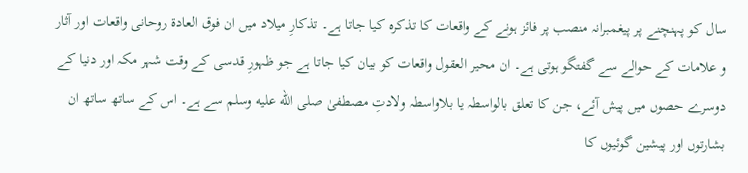سال کو پہنچنے پر پیغمبرانہ منصب پر فائز ہونے کے واقعات کا تذکرہ کیا جاتا ہے۔ تذکارِ میلاد میں ان فوق العادۃ روحانی واقعات اور آثار و علامات کے حوالے سے گفتگو ہوتی ہے۔ ان محیر العقول واقعات کو بیان کیا جاتا ہے جو ظہورِ قدسی کے وقت شہر مکہ اور دنیا کے دوسرے حصوں میں پیش آئے، جن کا تعلق بالواسطہ یا بلاواسطہ ولادتِ مصطفیٰ صلى الله عليه وسلم سے ہے۔ اس کے ساتھ ساتھ ان بشارتوں اور پیشین گوئیوں کا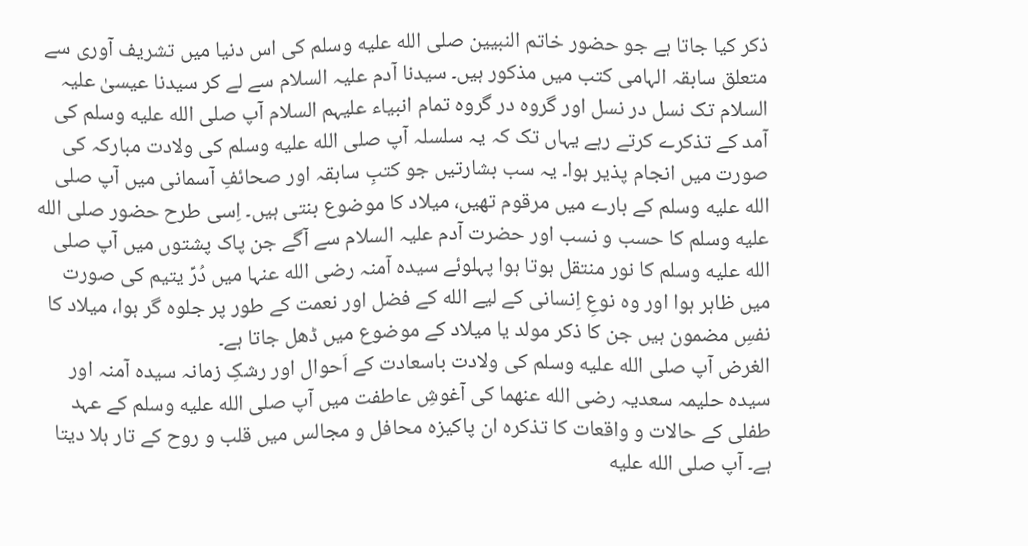ذکر کیا جاتا ہے جو حضور خاتم النبیین صلى الله عليه وسلم کی اس دنیا میں تشریف آوری سے متعلق سابقہ الہامی کتب میں مذکور ہیں۔ سیدنا آدم علیہ السلام سے لے کر سیدنا عیسیٰ علیہ السلام تک نسل در نسل اور گروہ در گروہ تمام انبیاء علیہم السلام آپ صلى الله عليه وسلم کی آمد کے تذکرے کرتے رہے یہاں تک کہ یہ سلسلہ آپ صلى الله عليه وسلم کی ولادت مبارکہ کی صورت میں انجام پذیر ہوا۔ یہ سب بشارتیں جو کتبِ سابقہ اور صحائفِ آسمانی میں آپ صلى الله عليه وسلم کے بارے میں مرقوم تھیں، میلاد کا موضوع بنتی ہیں۔ اِسی طرح حضور صلى الله عليه وسلم کا حسب و نسب اور حضرت آدم علیہ السلام سے آگے جن پاک پشتوں میں آپ صلى الله عليه وسلم کا نور منتقل ہوتا ہوا پہلوئے سیدہ آمنہ رضی الله عنہا میں دُرِّ یتیم کی صورت میں ظاہر ہوا اور وہ نوعِ اِنسانی کے لیے الله کے فضل اور نعمت کے طور پر جلوہ گر ہوا، میلاد کا نفسِ مضمون ہیں جن کا ذکر مولد یا میلاد کے موضوع میں ڈھل جاتا ہے۔
الغرض آپ صلى الله عليه وسلم کی ولادت باسعادت کے اَحوال اور رشکِ زمانہ سیدہ آمنہ اور سیدہ حلیمہ سعدیہ رضی الله عنھما کی آغوشِ عاطفت میں آپ صلى الله عليه وسلم کے عہد طفلی کے حالات و واقعات کا تذکرہ ان پاکیزہ محافل و مجالس میں قلب و روح کے تار ہلا دیتا ہے۔ آپ صلى الله عليه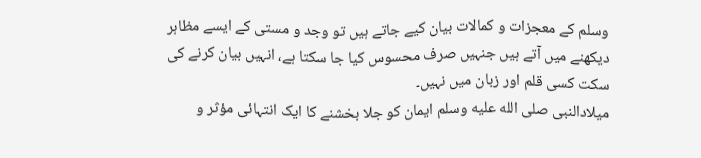وسلم کے معجزات و کمالات بیان کیے جاتے ہیں تو وجد و مستی کے ایسے مظاہر دیکھنے میں آتے ہیں جنہیں صرف محسوس کیا جا سکتا ہے، انہیں بیان کرنے کی سکت کسی قلم اور زبان میں نہیں۔
میلادالنبی صلى الله عليه وسلم ایمان کو جلا بخشنے کا ایک انتہائی مؤثر و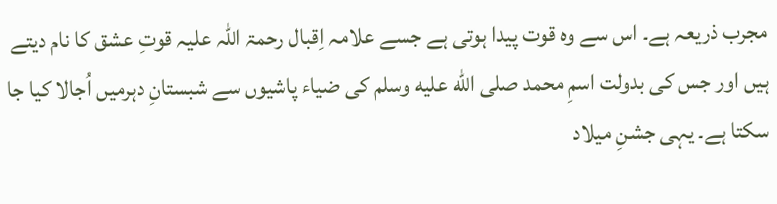مجرب ذریعہ ہے۔ اس سے وہ قوت پیدا ہوتی ہے جسے علامہ اِقبال رحمۃ اللہ علیہ قوتِ عشق کا نام دیتے ہیں اور جس کی بدولت اسمِ محمد صلى الله عليه وسلم کی ضیاء پاشیوں سے شبستانِ دہرمیں اُجالا کیا جا سکتا ہے۔ یہی جشنِ میلاد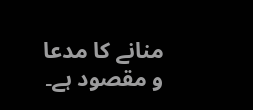منانے کا مدعا و مقصود ہے۔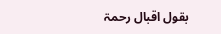بقول اقبال رحمۃ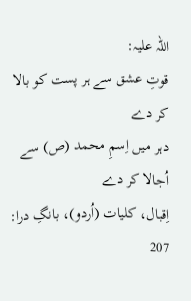اللہ علیہ:
قوتِ عشق سے ہر پست کو بالا کر دے
دہر میں اِسمِ محمد (ص) سے اُجالا کر دے
اِقبال، کلیات (اُردو)، بانگِ درا: 207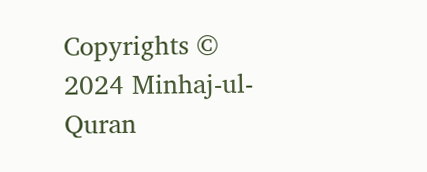Copyrights © 2024 Minhaj-ul-Quran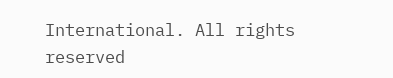International. All rights reserved